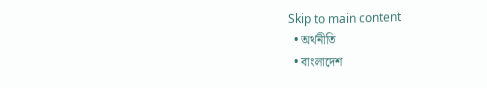Skip to main content
  • অর্থনীতি
  • বাংলাদেশ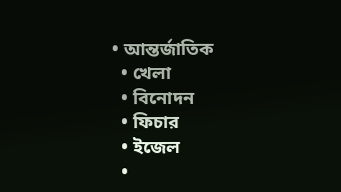• আন্তর্জাতিক
  • খেলা
  • বিনোদন
  • ফিচার
  • ইজেল
  •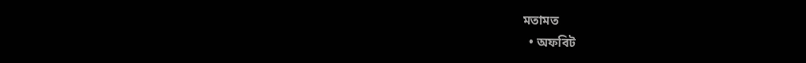মতামত
  • অফবিট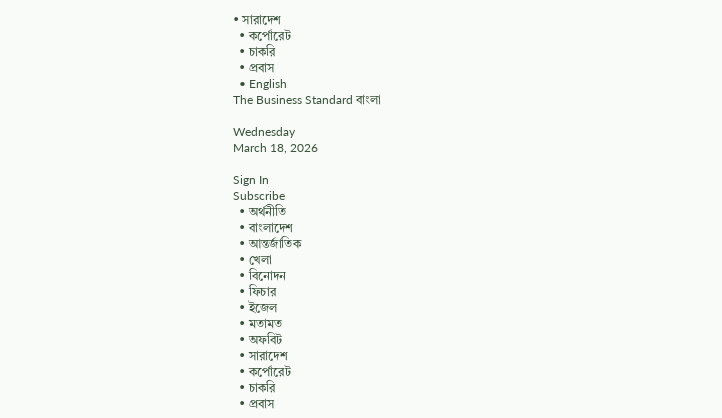• সারাদেশ
  • কর্পোরেট
  • চাকরি
  • প্রবাস
  • English
The Business Standard বাংলা

Wednesday
March 18, 2026

Sign In
Subscribe
  • অর্থনীতি
  • বাংলাদেশ
  • আন্তর্জাতিক
  • খেলা
  • বিনোদন
  • ফিচার
  • ইজেল
  • মতামত
  • অফবিট
  • সারাদেশ
  • কর্পোরেট
  • চাকরি
  • প্রবাস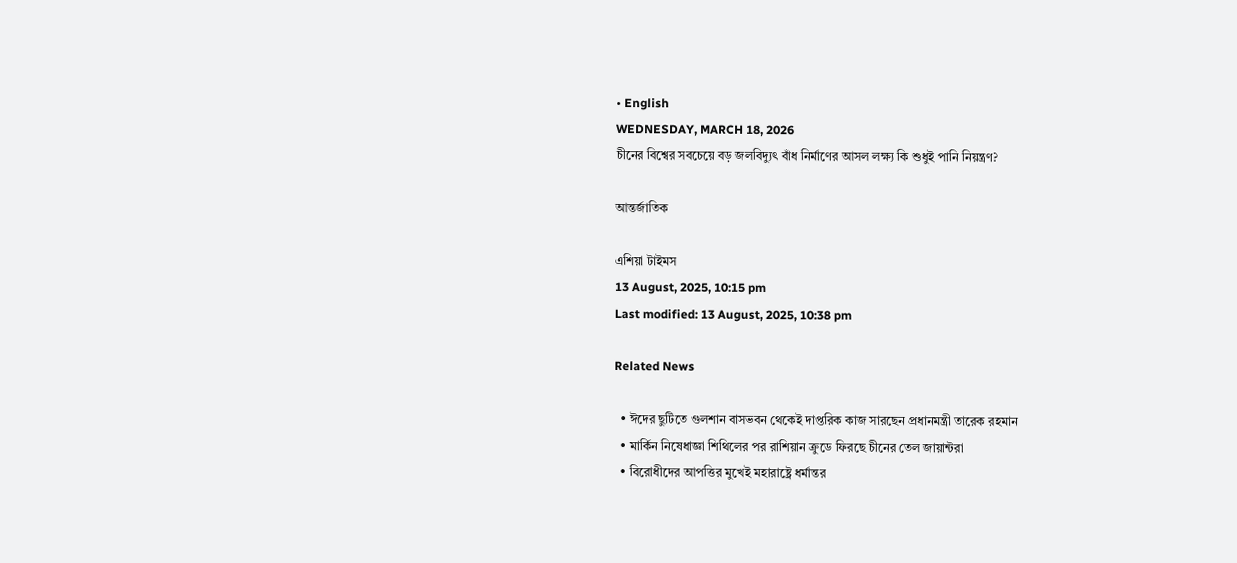• English
WEDNESDAY, MARCH 18, 2026
চীনের বিশ্বের সবচেয়ে বড় জলবিদ্যুৎ বাঁধ নির্মাণের আসল লক্ষ্য কি শুধুই পানি নিয়ন্ত্রণ?

আন্তর্জাতিক

এশিয়া টাইমস
13 August, 2025, 10:15 pm
Last modified: 13 August, 2025, 10:38 pm

Related News

  • ঈদের ছুটিতে গুলশান বাসভবন থেকেই দাপ্তরিক কাজ সারছেন প্রধানমন্ত্রী তারেক রহমান
  • মার্কিন নিষেধাজ্ঞা শিথিলের পর রাশিয়ান ক্রুডে ফিরছে চীনের তেল জায়ান্টরা
  • বিরোধীদের আপত্তির মুখেই মহারাষ্ট্রে ধর্মান্তর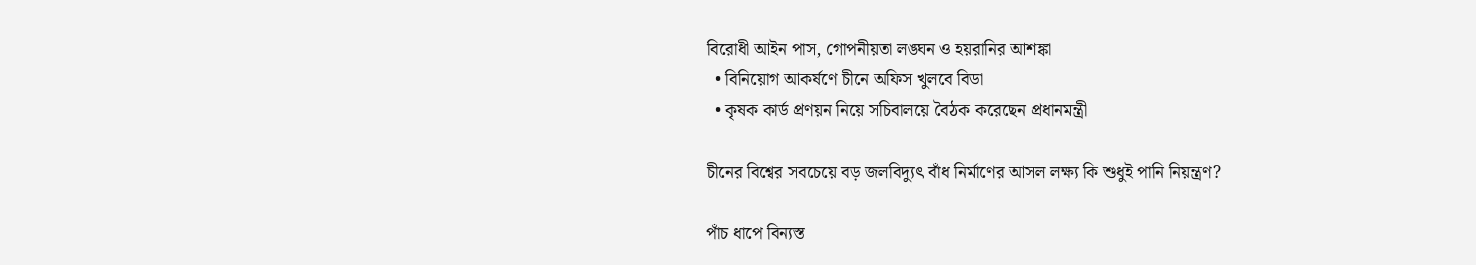বিরোধী আইন পাস, গোপনীয়তা লঙ্ঘন ও হয়রানির আশঙ্কা
  • বিনিয়োগ আকর্ষণে চীনে অফিস খুলবে বিডা
  • কৃষক কার্ড প্রণয়ন নিয়ে সচিবালয়ে বৈঠক করেছেন প্রধানমন্ত্রী

চীনের বিশ্বের সবচেয়ে বড় জলবিদ্যুৎ বাঁধ নির্মাণের আসল লক্ষ্য কি শুধুই পানি নিয়ন্ত্রণ?

পাঁচ ধাপে বিন্যস্ত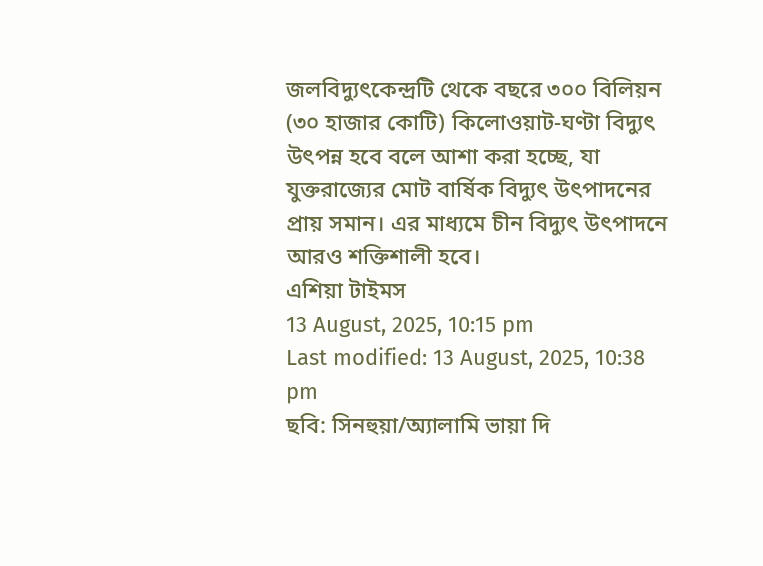জলবিদ্যুৎকেন্দ্রটি থেকে বছরে ৩০০ বিলিয়ন (৩০ হাজার কোটি) কিলোওয়াট-ঘণ্টা বিদ্যুৎ উৎপন্ন হবে বলে আশা করা হচ্ছে, যা যুক্তরাজ্যের মোট বার্ষিক বিদ্যুৎ উৎপাদনের প্রায় সমান। এর মাধ্যমে চীন বিদ্যুৎ উৎপাদনে আরও শক্তিশালী হবে।
এশিয়া টাইমস
13 August, 2025, 10:15 pm
Last modified: 13 August, 2025, 10:38 pm
ছবি: সিনহুয়া/অ্যালামি ভায়া দি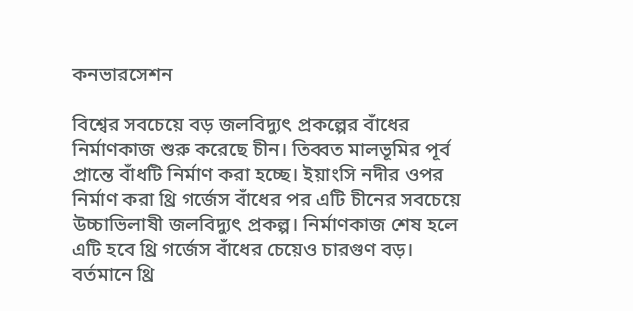কনভারসেশন

বিশ্বের সবচেয়ে বড় জলবিদ্যুৎ প্রকল্পের বাঁধের নির্মাণকাজ শুরু করেছে চীন। তিব্বত মালভূমির পূর্ব প্রান্তে বাঁধটি নির্মাণ করা হচ্ছে। ইয়াংসি নদীর ওপর নির্মাণ করা থ্রি গর্জেস বাঁধের পর এটি চীনের সবচেয়ে উচ্চাভিলাষী জলবিদ্যুৎ প্রকল্প। নির্মাণকাজ শেষ হলে এটি হবে থ্রি গর্জেস বাঁধের চেয়েও চারগুণ বড়। বর্তমানে থ্রি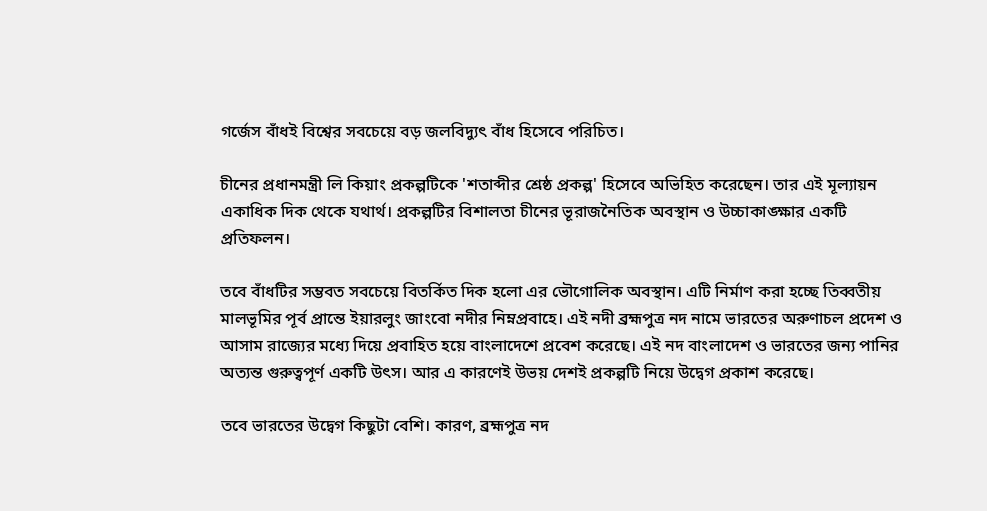গর্জেস বাঁধই বিশ্বের সবচেয়ে বড় জলবিদ্যুৎ বাঁধ হিসেবে পরিচিত।

চীনের প্রধানমন্ত্রী লি কিয়াং প্রকল্পটিকে 'শতাব্দীর শ্রেষ্ঠ প্রকল্প' হিসেবে অভিহিত করেছেন। তার এই মূল্যায়ন একাধিক দিক থেকে যথার্থ। প্রকল্পটির বিশালতা চীনের ভূরাজনৈতিক অবস্থান ও উচ্চাকাঙ্ক্ষার একটি প্রতিফলন।

তবে বাঁধটির সম্ভবত সবচেয়ে বিতর্কিত দিক হলো এর ভৌগোলিক অবস্থান। এটি নির্মাণ করা হচ্ছে তিব্বতীয় মালভূমির পূর্ব প্রান্তে ইয়ারলুং জাংবো নদীর নিম্নপ্রবাহে। এই নদী ব্রহ্মপুত্র নদ নামে ভারতের অরুণাচল প্রদেশ ও আসাম রাজ্যের মধ্যে দিয়ে প্রবাহিত হয়ে বাংলাদেশে প্রবেশ করেছে। এই নদ বাংলাদেশ ও ভারতের জন্য পানির অত্যন্ত গুরুত্বপূর্ণ একটি উৎস। আর এ কারণেই উভয় দেশই প্রকল্পটি নিয়ে উদ্বেগ প্রকাশ করেছে।

তবে ভারতের উদ্বেগ কিছুটা বেশি। কারণ, ব্রহ্মপুত্র নদ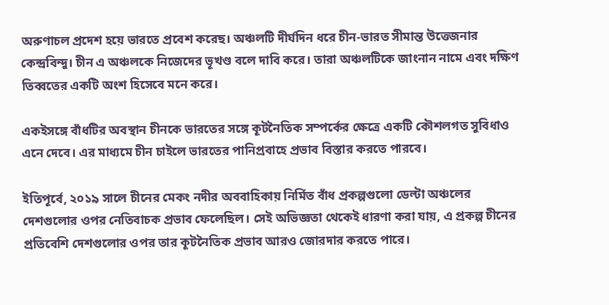অরুণাচল প্রদেশ হয়ে ভারতে প্রবেশ করেছ। অঞ্চলটি দীর্ঘদিন ধরে চীন-ভারত সীমান্ত উত্তেজনার কেন্দ্রবিন্দু। চীন এ অঞ্চলকে নিজেদের ভূখণ্ড বলে দাবি করে। তারা অঞ্চলটিকে জাংনান নামে এবং দক্ষিণ তিব্বতের একটি অংশ হিসেবে মনে করে।

একইসঙ্গে বাঁধটির অবস্থান চীনকে ভারতের সঙ্গে কূটনৈতিক সম্পর্কের ক্ষেত্রে একটি কৌশলগত সুবিধাও এনে দেবে। এর মাধ্যমে চীন চাইলে ভারতের পানিপ্রবাহে প্রভাব বিস্তার করতে পারবে।

ইতিপূর্বে, ২০১৯ সালে চীনের মেকং নদীর অববাহিকায় নির্মিত বাঁধ প্রকল্পগুলো ডেল্টা অঞ্চলের দেশগুলোর ওপর নেতিবাচক প্রভাব ফেলেছিল। সেই অভিজ্ঞতা থেকেই ধারণা করা যায়, এ প্রকল্প চীনের প্রতিবেশি দেশগুলোর ওপর তার কূটনৈতিক প্রভাব আরও জোরদার করতে পারে।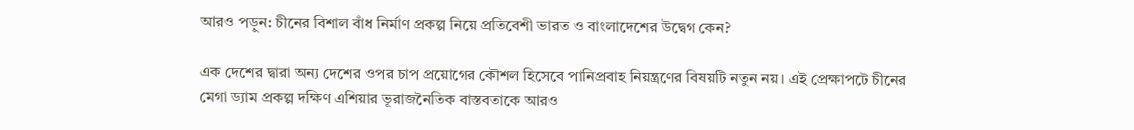আরও পড়ুন: চীনের বিশাল বাঁধ নির্মাণ প্রকল্প নিয়ে প্রতিবেশী ভারত ও বাংলাদেশের উদ্বেগ কেন?

এক দেশের দ্বারা অন্য দেশের ওপর চাপ প্রয়োগের কৌশল হিসেবে পানিপ্রবাহ নিয়ন্ত্রণের বিষয়টি নতুন নয়। এই প্রেক্ষাপটে চীনের মেগা ড্যাম প্রকল্প দক্ষিণ এশিয়ার ভূরাজনৈতিক বাস্তবতাকে আরও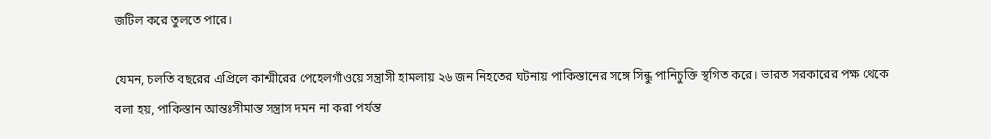জটিল করে তুলতে পারে।

যেমন, চলতি বছরের এপ্রিলে কাশ্মীরের পেহেলগাঁওয়ে সন্ত্রাসী হামলায় ২৬ জন নিহতের ঘটনায় পাকিস্তানের সঙ্গে সিন্ধু পানিচুক্তি স্থগিত করে। ভারত সরকারের পক্ষ থেকে বলা হয়, পাকিস্তান আন্তঃসীমান্ত সন্ত্রাস দমন না করা পর্যন্ত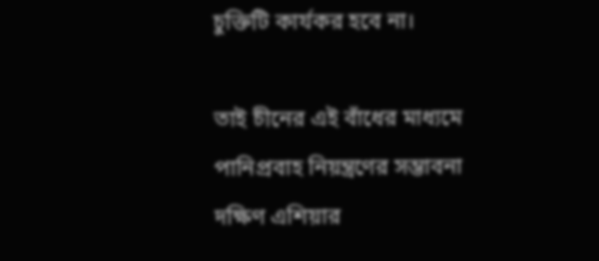চুক্তিটি কার্যকর হবে না।

তাই চীনের এই বাঁধের মাধ্যমে পানিপ্রবাহ নিয়ন্ত্রণের সম্ভাবনা দক্ষিণ এশিয়ার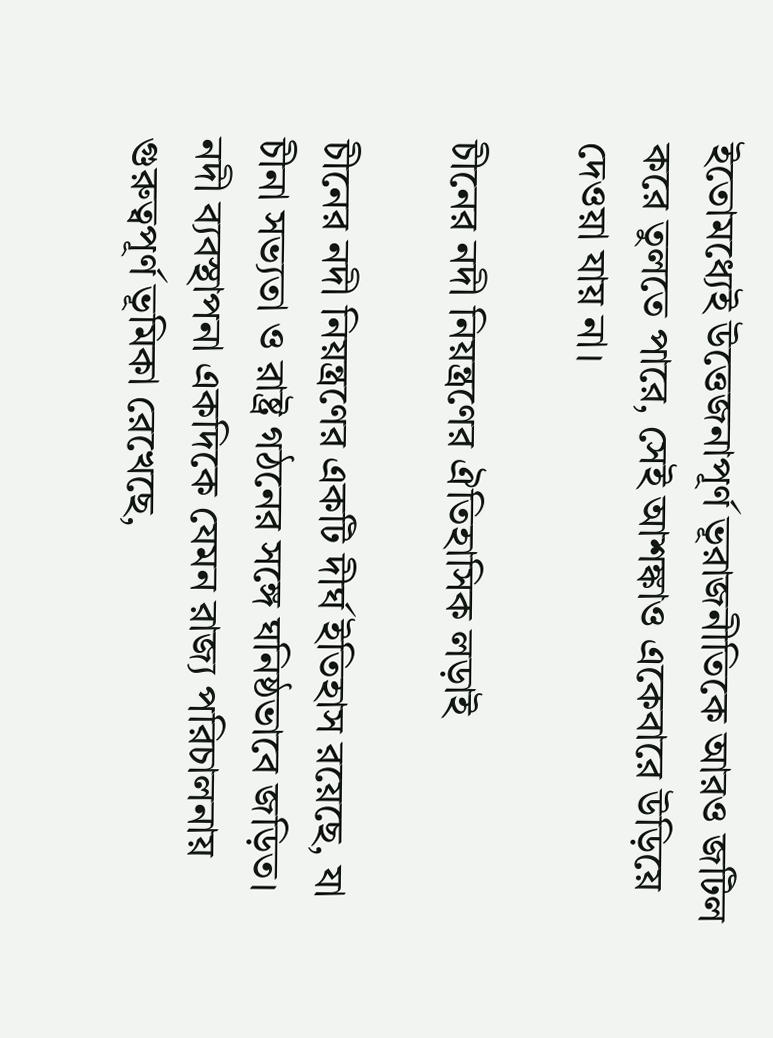ইতোমধ্যেই উত্তেজনাপূর্ণ ভূরাজনীতিকে আরও জটিল করে তুলতে পারে, সেই আশঙ্কাও একেবারে উড়িয়ে দেওয়া যায় না।

চীনের নদী নিয়ন্ত্রণের ঐতিহাসিক লড়াই

চীনের নদী নিয়ন্ত্রণের একটি দীর্ঘ ইতিহাস রয়েছে, যা চীনা সভ্যতা ও রাষ্ট্র গঠনের সঙ্গে ঘনিষ্ঠভাবে জড়িত। নদী ব্যবস্থাপনা একদিকে যেমন রাজ্য পরিচালনায় গুরুত্বপূর্ণ ভূমিকা রেখেছে,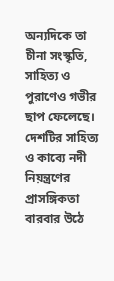অন্যদিকে তা চীনা সংস্কৃতি, সাহিত্য ও পুরাণেও গভীর ছাপ ফেলেছে। দেশটির সাহিত্য ও কাব্যে নদী নিয়ন্ত্রণের প্রাসঙ্গিকতা বারবার উঠে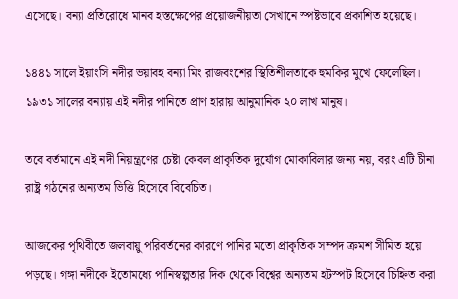এসেছে। বন্যা প্রতিরোধে মানব হস্তক্ষেপের প্রয়োজনীয়তা সেখানে স্পষ্টভাবে প্রকাশিত হয়েছে।

১৪৪১ সালে ইয়াংসি নদীর ভয়াবহ বন্যা মিং রাজবংশের স্থিতিশীলতাকে হুমকির মুখে ফেলেছিল। ১৯৩১ সালের বন্যায় এই নদীর পানিতে প্রাণ হারায় আনুমানিক ২০ লাখ মানুষ।

তবে বর্তমানে এই নদী নিয়ন্ত্রণের চেষ্টা কেবল প্রাকৃতিক দুর্যোগ মোকাবিলার জন্য নয়, বরং এটি চীনা রাষ্ট্র গঠনের অন্যতম ভিত্তি হিসেবে বিবেচিত।

আজকের পৃথিবীতে জলবায়ু পরিবর্তনের কারণে পানির মতো প্রাকৃতিক সম্পদ ক্রমশ সীমিত হয়ে পড়ছে। গঙ্গা নদীকে ইতোমধ্যে পানিস্বল্পতার দিক থেকে বিশ্বের অন্যতম হটস্পট হিসেবে চিহ্নিত করা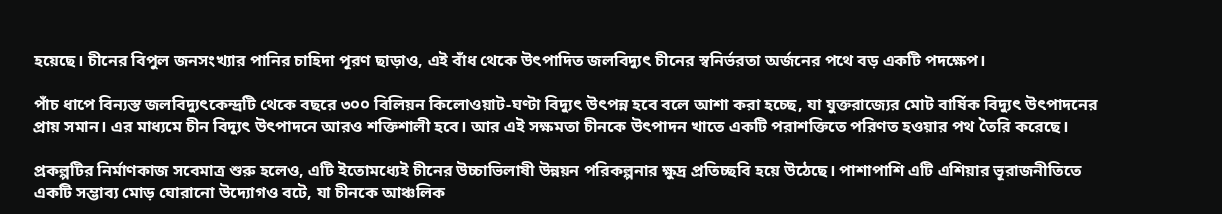হয়েছে। চীনের বিপুল জনসংখ্যার পানির চাহিদা পূরণ ছাড়াও, এই বাঁধ থেকে উৎপাদিত জলবিদ্যুৎ চীনের স্বনির্ভরতা অর্জনের পথে বড় একটি পদক্ষেপ।

পাঁচ ধাপে বিন্যস্ত জলবিদ্যুৎকেন্দ্রটি থেকে বছরে ৩০০ বিলিয়ন কিলোওয়াট-ঘণ্টা বিদ্যুৎ উৎপন্ন হবে বলে আশা করা হচ্ছে, যা যুক্তরাজ্যের মোট বার্ষিক বিদ্যুৎ উৎপাদনের প্রায় সমান। এর মাধ্যমে চীন বিদ্যুৎ উৎপাদনে আরও শক্তিশালী হবে। আর এই সক্ষমতা চীনকে উৎপাদন খাতে একটি পরাশক্তিতে পরিণত হওয়ার পথ তৈরি করেছে।

প্রকল্পটির নির্মাণকাজ সবেমাত্র শুরু হলেও, এটি ইতোমধ্যেই চীনের উচ্চাভিলাষী উন্নয়ন পরিকল্পনার ক্ষুদ্র প্রতিচ্ছবি হয়ে উঠেছে। পাশাপাশি এটি এশিয়ার ভূরাজনীতিতে একটি সম্ভাব্য মোড় ঘোরানো উদ্যোগও বটে, যা চীনকে আঞ্চলিক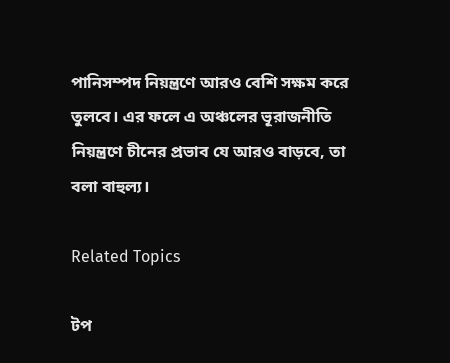পানিসম্পদ নিয়ন্ত্রণে আরও বেশি সক্ষম করে তুলবে। এর ফলে এ অঞ্চলের ভূরাজনীতি নিয়ন্ত্রণে চীনের প্রভাব যে আরও বাড়বে, তা বলা বাহুল্য।

Related Topics

টপ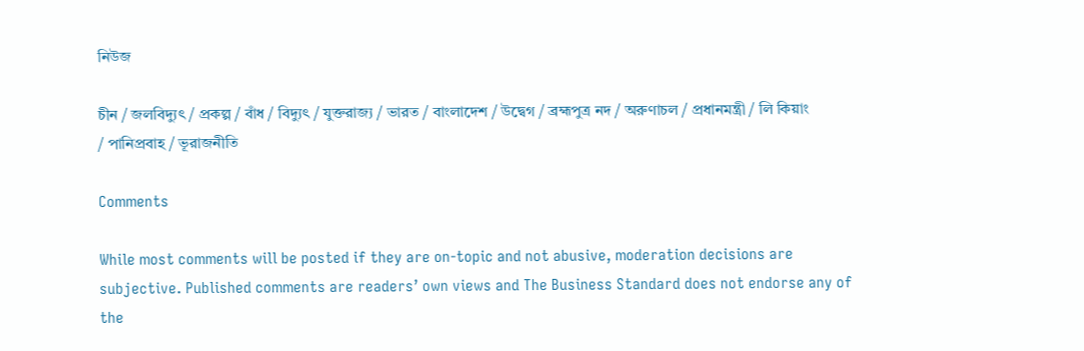নিউজ

চীন / জলবিদ্যুৎ / প্রকল্প / বাঁধ / বিদ্যুৎ / যুক্তরাজ্য / ভারত / বাংলাদেশ / উদ্বেগ / ব্রহ্মপুত্র নদ / অরুণাচল / প্রধানমন্ত্রী / লি কিয়াং / পানিপ্রবাহ / ভূরাজনীতি

Comments

While most comments will be posted if they are on-topic and not abusive, moderation decisions are subjective. Published comments are readers’ own views and The Business Standard does not endorse any of the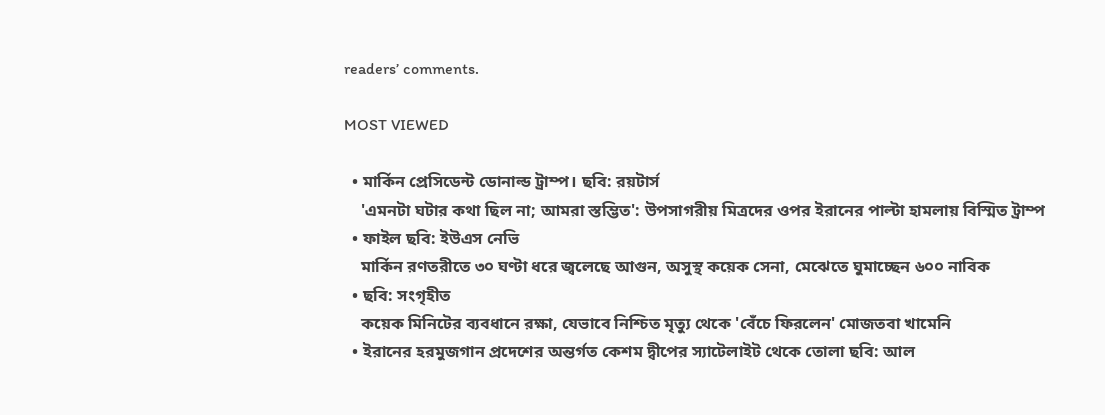readers’ comments.

MOST VIEWED

  • মার্কিন প্রেসিডেন্ট ডোনাল্ড ট্রাম্প। ছবি: রয়টার্স
    'এমনটা ঘটার কথা ছিল না; আমরা স্তম্ভিত': উপসাগরীয় মিত্রদের ওপর ইরানের পাল্টা হামলায় বিস্মিত ট্রাম্প
  • ফাইল ছবি: ইউএস নেভি
    মার্কিন রণতরীতে ৩০ ঘণ্টা ধরে জ্বলেছে আগুন, অসুস্থ কয়েক সেনা, মেঝেতে ঘুমাচ্ছেন ৬০০ নাবিক
  • ছবি: সংগৃহীত
    কয়েক মিনিটের ব্যবধানে রক্ষা, যেভাবে নিশ্চিত মৃত্যু থেকে 'বেঁচে ফিরলেন' মোজতবা খামেনি
  • ইরানের হরমুজগান প্রদেশের অন্তর্গত কেশম দ্বীপের স্যাটেলাইট থেকে তোলা ছবি: আল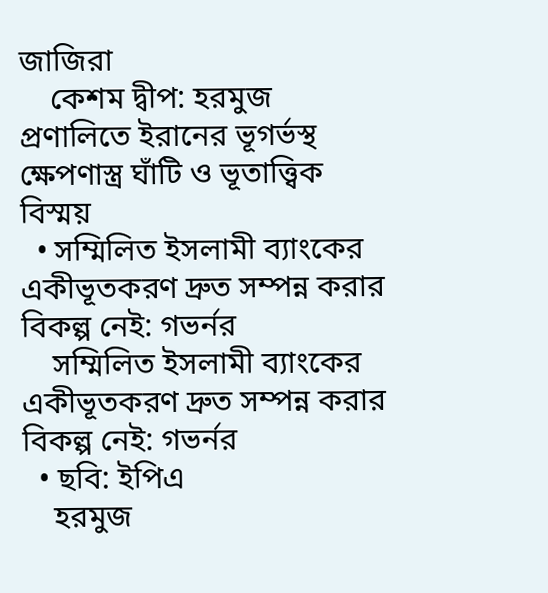জাজিরা
    কেশম দ্বীপ: হরমুজ প্রণালিতে ইরানের ভূগর্ভস্থ ক্ষেপণাস্ত্র ঘাঁটি ও ভূতাত্ত্বিক বিস্ময়
  • সম্মিলিত ইসলামী ব্যাংকের একীভূতকরণ দ্রুত সম্পন্ন করার বিকল্প নেই: গভর্নর
    সম্মিলিত ইসলামী ব্যাংকের একীভূতকরণ দ্রুত সম্পন্ন করার বিকল্প নেই: গভর্নর
  • ছবি: ইপিএ
    হরমুজ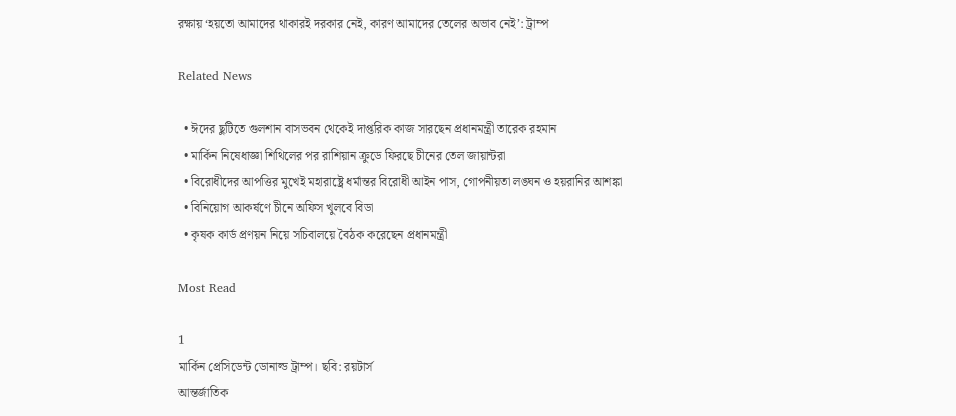রক্ষায় ‘হয়তো আমাদের থাকারই দরকার নেই, কারণ আমাদের তেলের অভাব নেই’: ট্রাম্প

Related News

  • ঈদের ছুটিতে গুলশান বাসভবন থেকেই দাপ্তরিক কাজ সারছেন প্রধানমন্ত্রী তারেক রহমান
  • মার্কিন নিষেধাজ্ঞা শিথিলের পর রাশিয়ান ক্রুডে ফিরছে চীনের তেল জায়ান্টরা
  • বিরোধীদের আপত্তির মুখেই মহারাষ্ট্রে ধর্মান্তর বিরোধী আইন পাস, গোপনীয়তা লঙ্ঘন ও হয়রানির আশঙ্কা
  • বিনিয়োগ আকর্ষণে চীনে অফিস খুলবে বিডা
  • কৃষক কার্ড প্রণয়ন নিয়ে সচিবালয়ে বৈঠক করেছেন প্রধানমন্ত্রী

Most Read

1
মার্কিন প্রেসিডেন্ট ডোনাল্ড ট্রাম্প। ছবি: রয়টার্স
আন্তর্জাতিক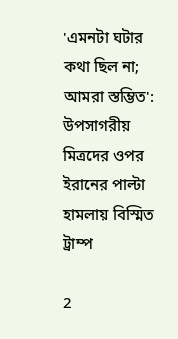'এমনটা ঘটার কথা ছিল না; আমরা স্তম্ভিত': উপসাগরীয় মিত্রদের ওপর ইরানের পাল্টা হামলায় বিস্মিত ট্রাম্প

2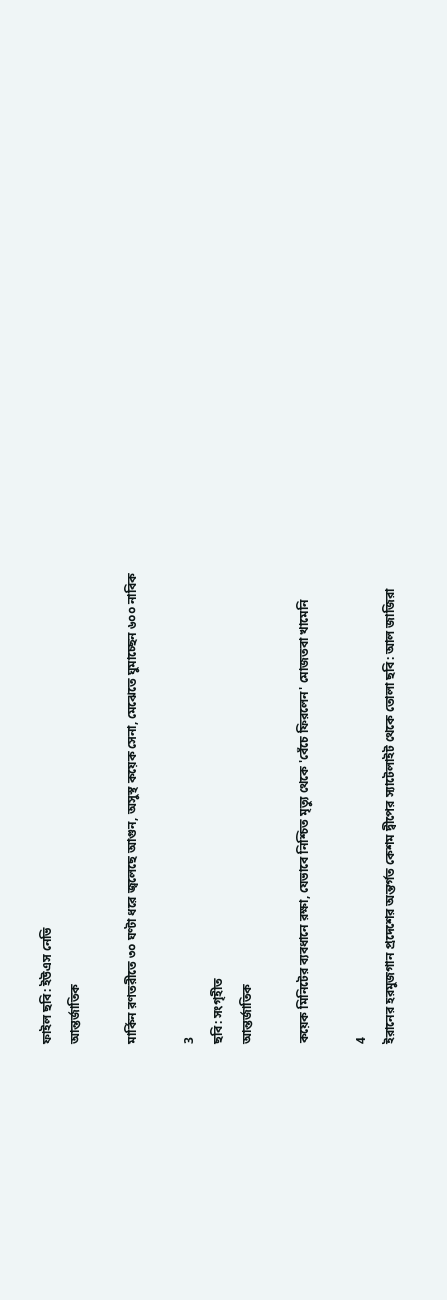ফাইল ছবি: ইউএস নেভি
আন্তর্জাতিক

মার্কিন রণতরীতে ৩০ ঘণ্টা ধরে জ্বলেছে আগুন, অসুস্থ কয়েক সেনা, মেঝেতে ঘুমাচ্ছেন ৬০০ নাবিক

3
ছবি: সংগৃহীত
আন্তর্জাতিক

কয়েক মিনিটের ব্যবধানে রক্ষা, যেভাবে নিশ্চিত মৃত্যু থেকে 'বেঁচে ফিরলেন' মোজতবা খামেনি

4
ইরানের হরমুজগান প্রদেশের অন্তর্গত কেশম দ্বীপের স্যাটেলাইট থেকে তোলা ছবি: আল জাজিরা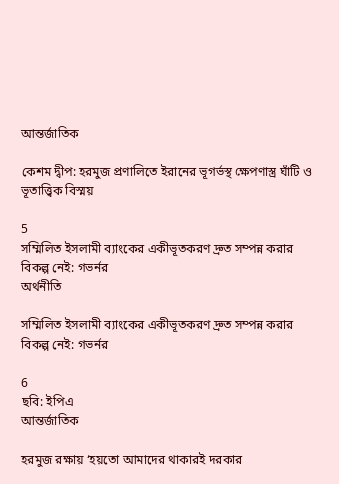আন্তর্জাতিক

কেশম দ্বীপ: হরমুজ প্রণালিতে ইরানের ভূগর্ভস্থ ক্ষেপণাস্ত্র ঘাঁটি ও ভূতাত্ত্বিক বিস্ময়

5
সম্মিলিত ইসলামী ব্যাংকের একীভূতকরণ দ্রুত সম্পন্ন করার বিকল্প নেই: গভর্নর
অর্থনীতি

সম্মিলিত ইসলামী ব্যাংকের একীভূতকরণ দ্রুত সম্পন্ন করার বিকল্প নেই: গভর্নর

6
ছবি: ইপিএ
আন্তর্জাতিক

হরমুজ রক্ষায় ‘হয়তো আমাদের থাকারই দরকার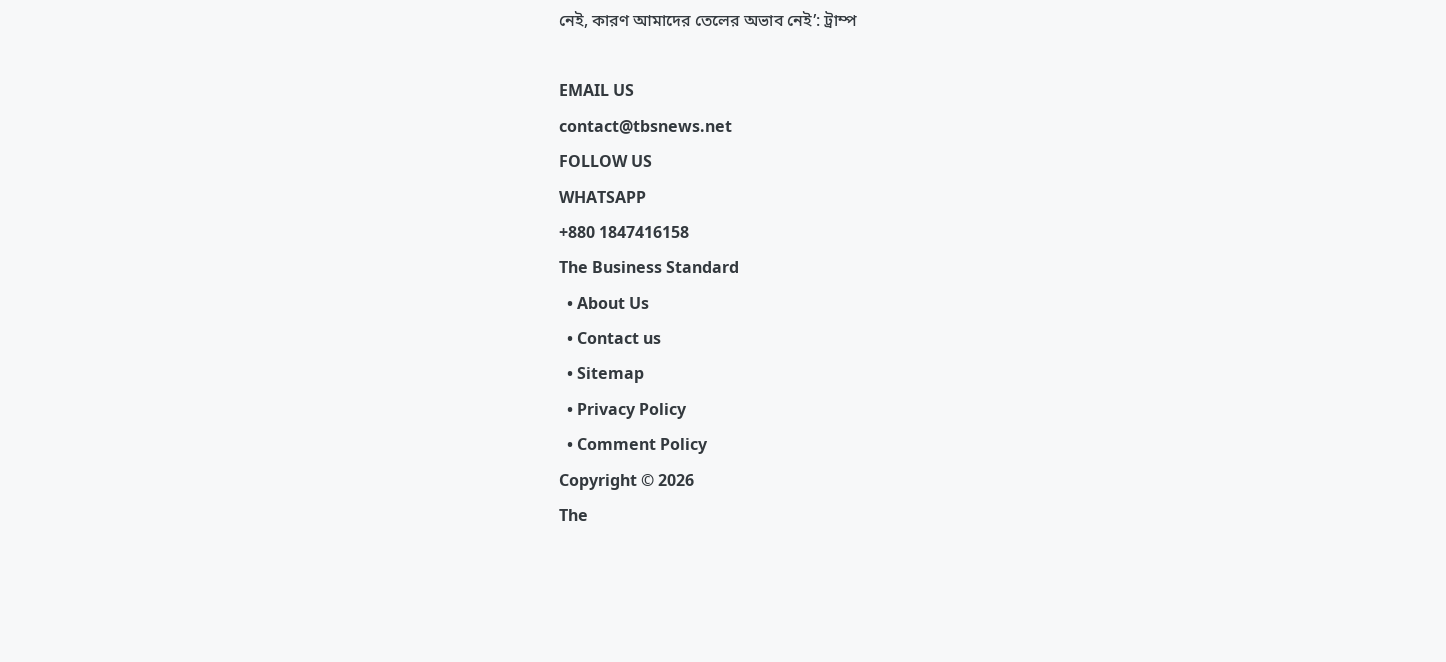নেই, কারণ আমাদের তেলের অভাব নেই’: ট্রাম্প

EMAIL US
contact@tbsnews.net
FOLLOW US
WHATSAPP
+880 1847416158
The Business Standard
  • About Us
  • Contact us
  • Sitemap
  • Privacy Policy
  • Comment Policy
Copyright © 2026
The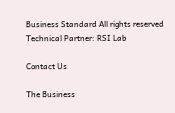Business Standard All rights reserved
Technical Partner: RSI Lab

Contact Us

The Business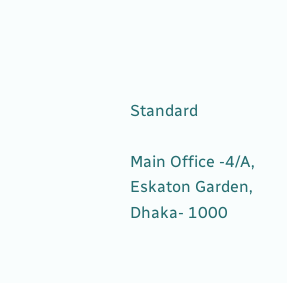Standard

Main Office -4/A, Eskaton Garden, Dhaka- 1000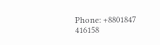Phone: +8801847 416158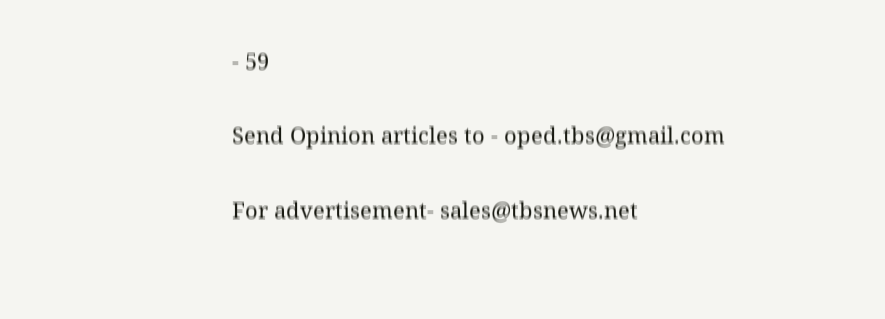- 59

Send Opinion articles to - oped.tbs@gmail.com

For advertisement- sales@tbsnews.net